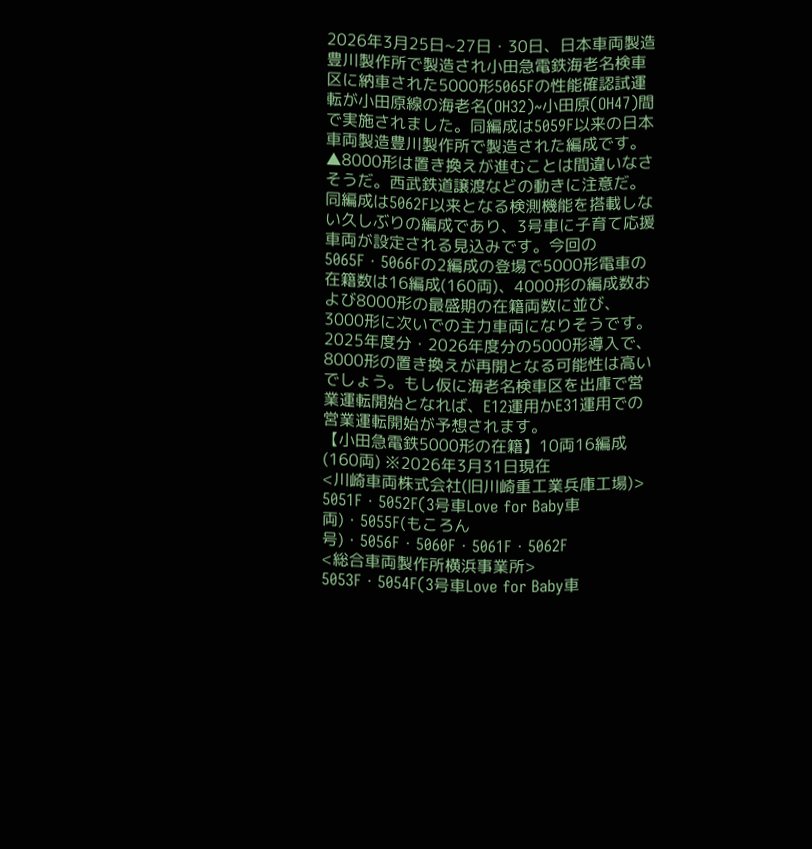2026年3月25日~27日・30日、日本車両製造豊川製作所で製造され小田急電鉄海老名検車区に納車された5000形5065Fの性能確認試運転が小田原線の海老名(OH32)~小田原(OH47)間で実施されました。同編成は5059F以来の日本車両製造豊川製作所で製造された編成です。
▲8000形は置き換えが進むことは間違いなさそうだ。西武鉄道譲渡などの動きに注意だ。
同編成は5062F以来となる検測機能を搭載しない久しぶりの編成であり、3号車に子育て応援車両が設定される見込みです。今回の5065F・5066Fの2編成の登場で5000形電車の在籍数は16編成(160両)、4000形の編成数および8000形の最盛期の在籍両数に並び、3000形に次いでの主力車両になりそうです。2025年度分・2026年度分の5000形導入で、8000形の置き換えが再開となる可能性は高いでしょう。もし仮に海老名検車区を出庫で営業運転開始となれば、E12運用かE31運用での営業運転開始が予想されます。
【小田急電鉄5000形の在籍】10両16編成(160両) ※2026年3月31日現在
<川崎車両株式会社(旧川崎重工業兵庫工場)>
5051F・5052F(3号車Love for Baby車両)・5055F(もころん号)・5056F・5060F・5061F・5062F
<総合車両製作所横浜事業所>
5053F・5054F(3号車Love for Baby車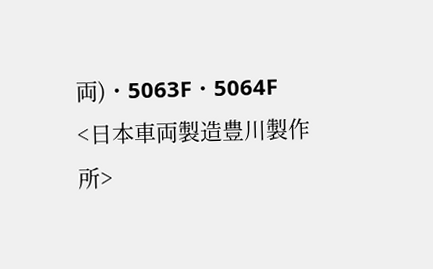両)・5063F・5064F
<日本車両製造豊川製作所>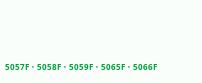5057F・5058F・5059F・5065F・5066F